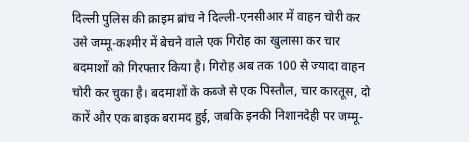दिल्ली पुलिस की क्राइम ब्रांच ने दिल्ली-एनसीआर में वाहन चोरी कर उसे जम्मू-कश्मीर में बेचने वाले एक गिरोह का खुलासा कर चार बदमाशों को गिरफ्तार किया है। गिरोह अब तक 100 से ज्यादा वाहन चोरी कर चुका है। बदमाशों के कब्जे से एक पिस्तौल, चार कारतूस, दो कारें और एक बाइक बरामद हुई, जबकि इनकी निशानदेही पर जम्मू-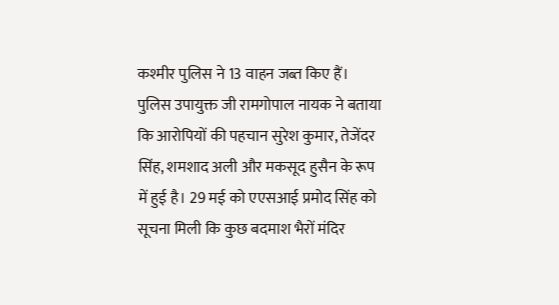कश्मीर पुलिस ने 13 वाहन जब्त किए हैं।
पुलिस उपायुक्त जी रामगोपाल नायक ने बताया कि आरोपियों की पहचान सुरेश कुमार, तेजेंदर सिंह, शमशाद अली और मकसूद हुसैन के रूप में हुई है। 29 मई को एएसआई प्रमोद सिंह को सूचना मिली कि कुछ बदमाश भैरों मंदिर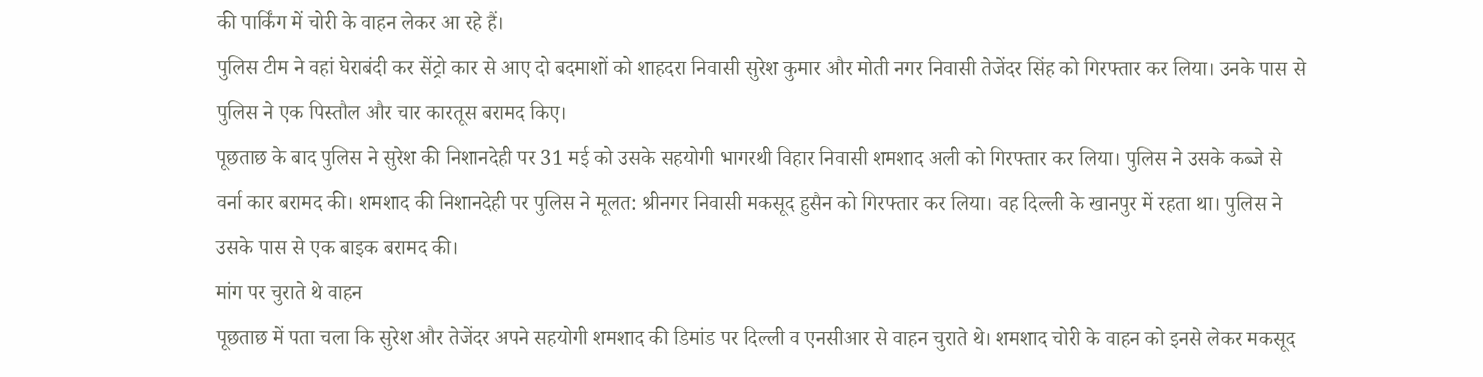की पार्किंग में चोरी के वाहन लेकर आ रहे हैं।
पुलिस टीम ने वहां घेराबंदी कर सेंट्रो कार से आए दो बदमाशों को शाहदरा निवासी सुरेश कुमार और मोती नगर निवासी तेजेंदर सिंह को गिरफ्तार कर लिया। उनके पास से पुलिस ने एक पिस्तौल और चार कारतूस बरामद किए।
पूछताछ के बाद पुलिस ने सुरेश की निशानदेही पर 31 मई को उसके सहयोगी भागरथी विहार निवासी शमशाद अली को गिरफ्तार कर लिया। पुलिस ने उसके कब्जे से वर्ना कार बरामद की। शमशाद की निशानदेही पर पुलिस ने मूलत: श्रीनगर निवासी मकसूद हुसैन को गिरफ्तार कर लिया। वह दिल्ली के खानपुर में रहता था। पुलिस ने उसके पास से एक बाइक बरामद की।
मांग पर चुराते थे वाहन
पूछताछ में पता चला कि सुरेश और तेजेंदर अपने सहयोगी शमशाद की डिमांड पर दिल्ली व एनसीआर से वाहन चुराते थे। शमशाद चोरी के वाहन को इनसे लेकर मकसूद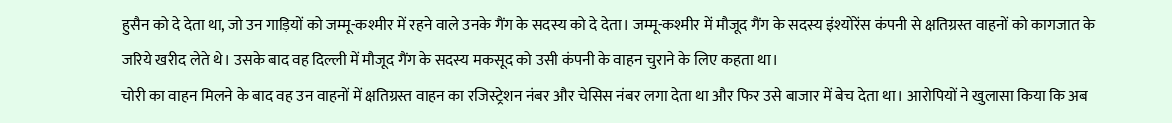हुसैन को दे देता था, जो उन गाड़ियों को जम्मू-कश्मीर में रहने वाले उनके गैंग के सदस्य को दे देता। जम्मू-कश्मीर में मौजूद गैंग के सदस्य इंश्योरेंस कंपनी से क्षतिग्रस्त वाहनों को कागजात के जरिये खरीद लेते थे। उसके बाद वह दिल्ली में मौजूद गैंग के सदस्य मकसूद को उसी कंपनी के वाहन चुराने के लिए कहता था।
चोरी का वाहन मिलने के बाद वह उन वाहनों में क्षतिग्रस्त वाहन का रजिस्ट्रेशन नंबर और चेसिस नंबर लगा देता था और फिर उसे बाजार में बेच देता था। आरोपियों ने खुलासा किया कि अब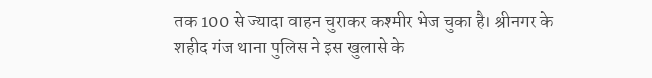तक 100 से ज्यादा वाहन चुराकर कश्मीर भेज चुका है। श्रीनगर के शहीद गंज थाना पुलिस ने इस खुलासे के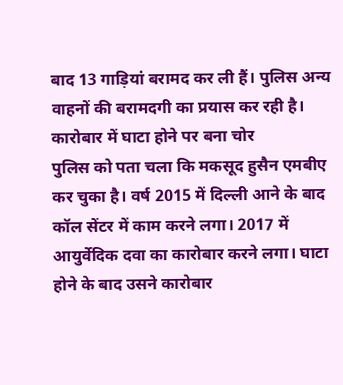बाद 13 गाड़ियां बरामद कर ली हैं। पुलिस अन्य वाहनों की बरामदगी का प्रयास कर रही है।
कारोबार में घाटा होने पर बना चोर
पुलिस को पता चला कि मकसूद हुसैन एमबीए कर चुका है। वर्ष 2015 में दिल्ली आने के बाद कॉल सेंटर में काम करने लगा। 2017 में आयुर्वेदिक दवा का कारोबार करने लगा। घाटा होने के बाद उसने कारोबार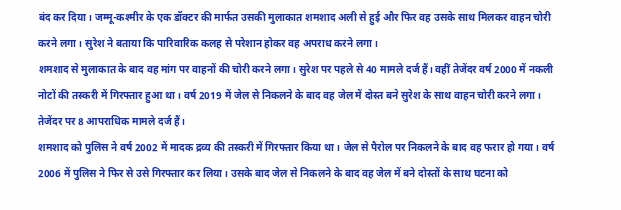बंद कर दिया। जम्मू-कश्मीर के एक डॉक्टर की मार्फत उसकी मुलाकात शमशाद अली से हुई और फिर वह उसके साथ मिलकर वाहन चोरी करने लगा। सुरेश ने बताया कि पारिवारिक कलह से परेशान होकर वह अपराध करने लगा।
शमशाद से मुलाकात के बाद वह मांग पर वाहनों की चोरी करने लगा। सुरेश पर पहले से 40 मामले दर्ज हैं। वहीं तेजेंदर वर्ष 2000 में नकली नोटों की तस्करी में गिरफ्तार हुआ था। वर्ष 2019 में जेल से निकलने के बाद वह जेल में दोस्त बने सुरेश के साथ वाहन चोरी करने लगा। तेजेंदर पर 8 आपराधिक मामले दर्ज हैं।
शमशाद को पुलिस ने वर्ष 2002 में मादक द्रव्य की तस्करी में गिरफ्तार किया था। जेल से पैरोल पर निकलने के बाद वह फरार हो गया। वर्ष 2006 में पुलिस ने फिर से उसे गिरफ्तार कर लिया। उसके बाद जेल से निकलने के बाद वह जेल में बने दोस्तों के साथ घटना को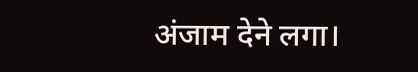अंजाम देने लगा।